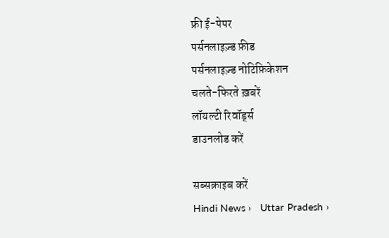फ्री ई-पेपर
पर्सनलाइज़्ड फ़ीड
पर्सनलाइज़्ड नोटिफ़िकेशन
चलते-फिरते ख़बरें
लॉयल्टी रिवॉर्ड्स
डाउनलोड करें

सब्सक्राइब करें
Hindi News ›   Uttar Pradesh ›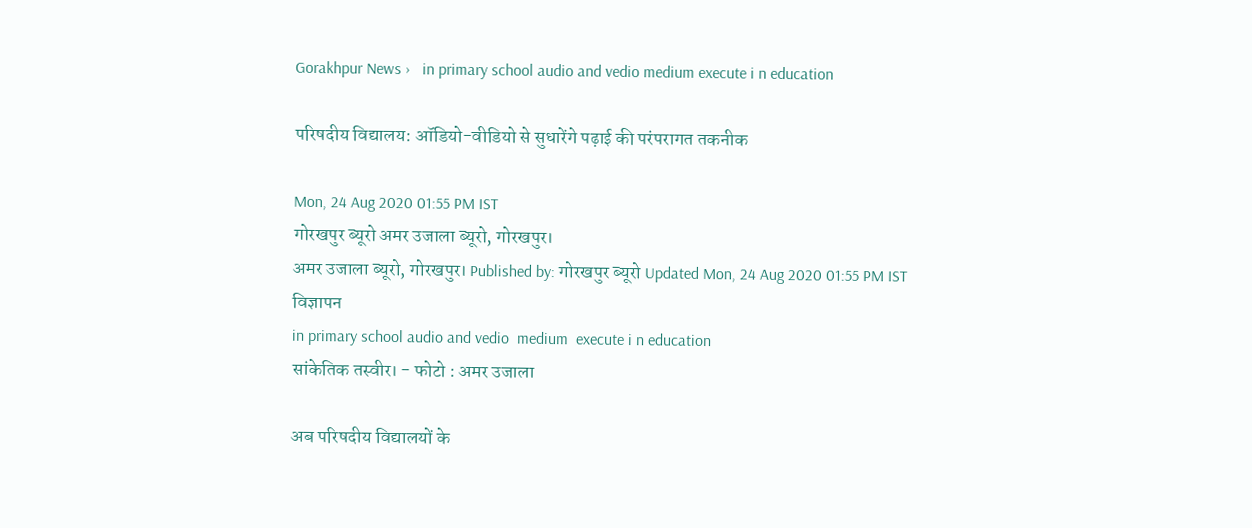Gorakhpur News ›   in primary school audio and vedio medium execute i n education

परिषदीय विद्यालय: ऑडियो-वीडियो से सुधारेंगे पढ़ाई की परंपरागत तकनीक

Mon, 24 Aug 2020 01:55 PM IST
गोरखपुर ब्यूरो अमर उजाला ब्यूरो, गोरखपुर।
अमर उजाला ब्यूरो, गोरखपुर। Published by: गोरखपुर ब्यूरो Updated Mon, 24 Aug 2020 01:55 PM IST
विज्ञापन
in primary school audio and vedio  medium  execute i n education
सांकेतिक तस्वीर। - फोटो : अमर उजाला

अब परिषदीय विद्यालयों के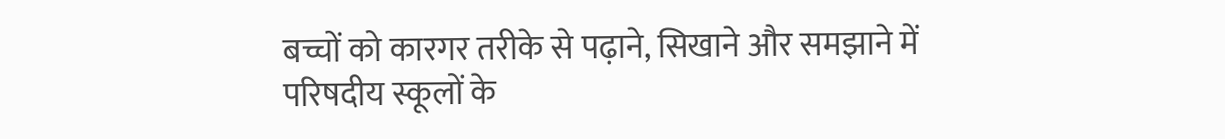बच्चों को कारगर तरीके से पढ़ाने, सिखाने और समझाने में परिषदीय स्कूलों के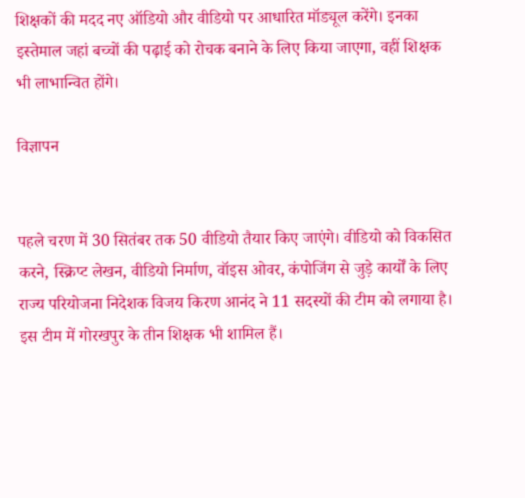शिक्षकों की मदद नए ऑडियो और वीडियो पर आधारित मॉड्यूल करेंगे। इनका इस्तेमाल जहां बच्चों की पढ़ाई को रोचक बनाने के लिए किया जाएगा, वहीं शिक्षक भी लाभान्वित होंगे।

विज्ञापन


पहले चरण में 30 सितंबर तक 50 वीडियो तैयार किए जाएंगे। वीडियो को विकसित करने, स्क्रिप्ट लेखन, वीडियो निर्माण, वॉइस ओवर, कंपोजिंग से जुड़े कार्यों के लिए राज्य परियोजना निदेशक विजय किरण आनंद ने 11 सदस्यों की टीम को लगाया है। इस टीम में गोरखपुर के तीन शिक्षक भी शामिल हैं।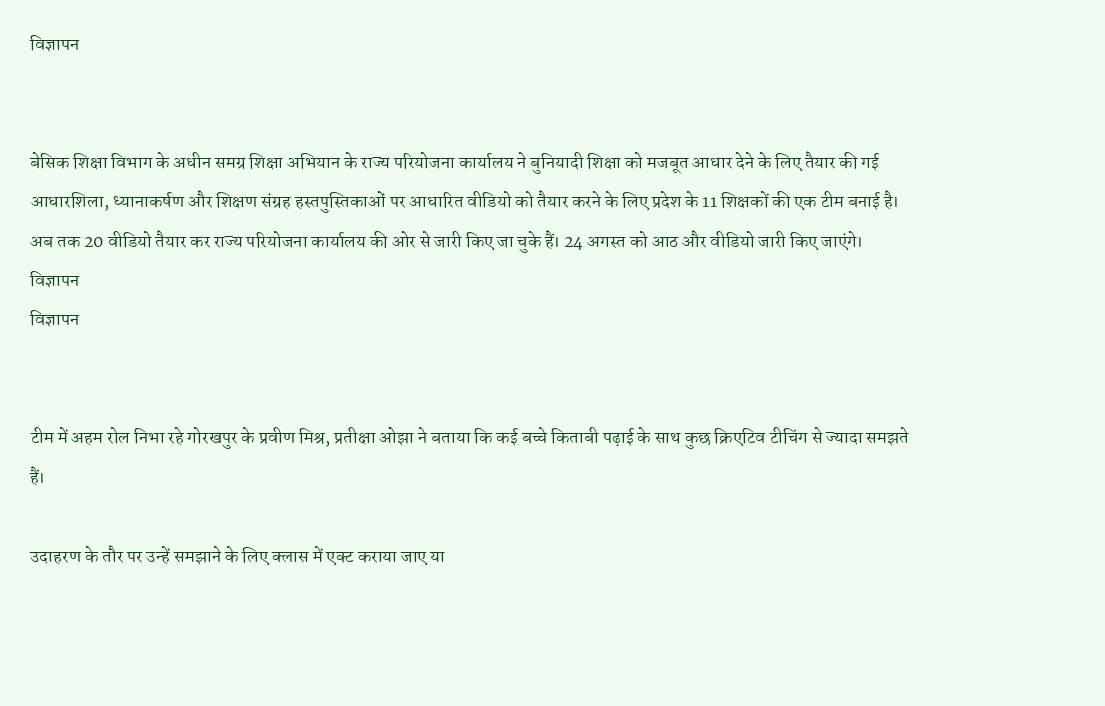विज्ञापन


बेसिक शिक्षा विभाग के अधीन समग्र शिक्षा अभियान के राज्य परियोजना कार्यालय ने बुनियादी शिक्षा को मजबूत आधार देने के लिए तैयार की गई आधारशिला, ध्यानाकर्षण और शिक्षण संग्रह हस्तपुस्तिकाओं पर आधारित वीडियो को तैयार करने के लिए प्रदेश के 11 शिक्षकों की एक टीम बनाई है। अब तक 20 वीडियो तैयार कर राज्य परियोजना कार्यालय की ओर से जारी किए जा चुके हैं। 24 अगस्त को आठ और वीडियो जारी किए जाएंगे।
विज्ञापन
विज्ञापन


टीम में अहम रोल निभा रहे गोरखपुर के प्रवीण मिश्र, प्रतीक्षा ओझा ने बताया कि कई बच्चे किताबी पढ़ाई के साथ कुछ क्रिएटिव टीचिंग से ज्यादा समझते हैं।

उदाहरण के तौर पर उन्हें समझाने के लिए क्लास में एक्ट कराया जाए या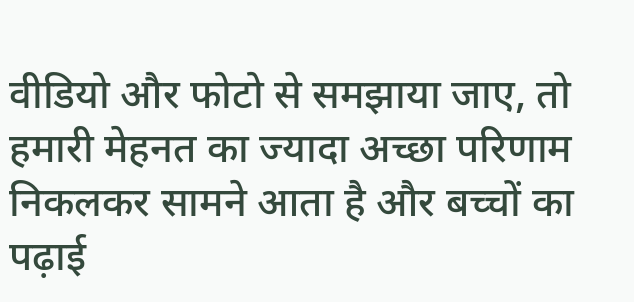वीडियो और फोटो से समझाया जाए, तो हमारी मेहनत का ज्यादा अच्छा परिणाम निकलकर सामने आता है और बच्चों का पढ़ाई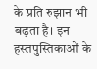के प्रति रुझान भी बढ़ता है। इन हस्तपुस्तिकाओं के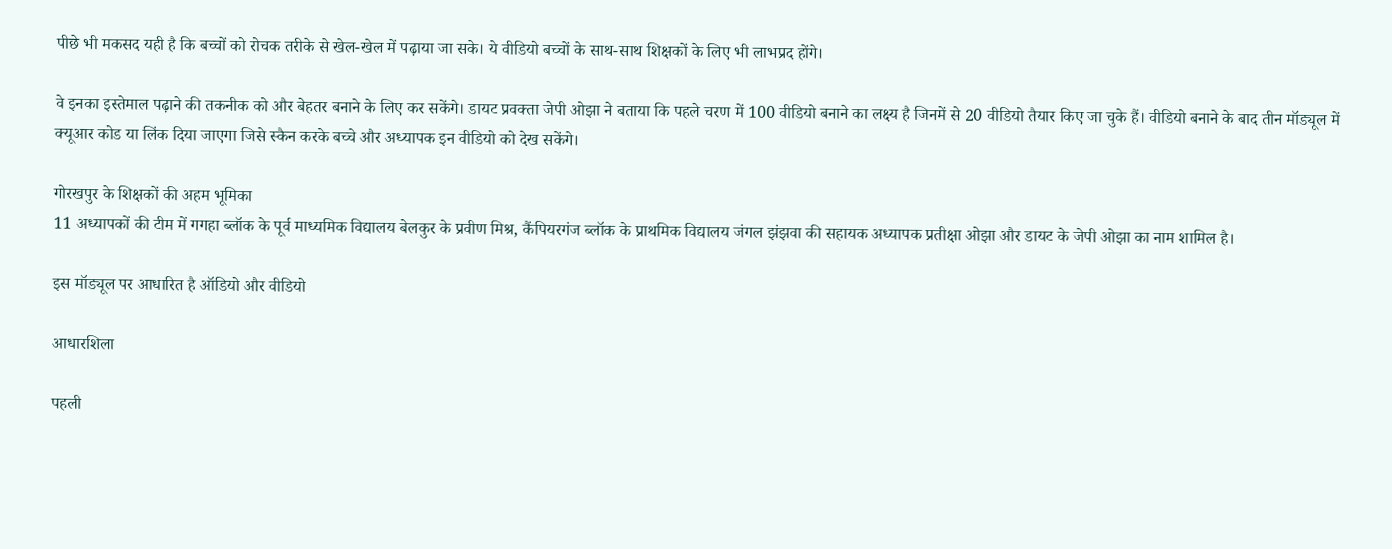पीछे भी मकसद यही है कि बच्चों को रोचक तरीके से खेल-खेल में पढ़ाया जा सके। ये वीडियो बच्चों के साथ-साथ शिक्षकों के लिए भी लाभप्रद होंगे।

वे इनका इस्तेमाल पढ़ाने की तकनीक को और बेहतर बनाने के लिए कर सकेंगे। डायट प्रवक्ता जेपी ओझा ने बताया कि पहले चरण में 100 वीडियो बनाने का लक्ष्य है जिनमें से 20 वीडियो तैयार किए जा चुके हैं। वीडियो बनाने के बाद तीन मॉड्यूल में क्यूआर कोड या लिंक दिया जाएगा जिसे स्कैन करके बच्चे और अध्यापक इन वीडियो को देख सकेंगे।

गोरखपुर के शिक्षकों की अहम भूमिका
11 अध्यापकों की टीम में गगहा ब्लॉक के पूर्व माध्यमिक विद्यालय बेलकुर के प्रवीण मिश्र, कैंपियरगंज ब्लॉक के प्राथमिक विद्यालय जंगल झंझवा की सहायक अध्यापक प्रतीक्षा ओझा और डायट के जेपी ओझा का नाम शामिल है।

इस मॉड्यूल पर आधारित है ऑडियो और वीडियो

आधारशिला

पहली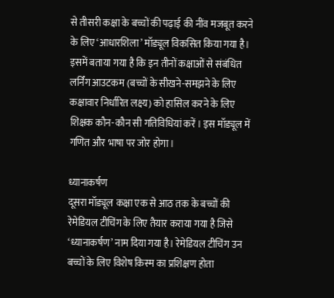से तीसरी कक्षा के बच्चों की पढ़ाई की नींव मजबूत करने के लिए ‘आधारशिला’ मॉड्यूल विकसित किया गया है। इसमें बताया गया है कि इन तीनों कक्षाओं से संबंधित लर्निंग आउटकम (बच्चों के सीखने-समझने के लिए कक्षावार निर्धारित लक्ष्य) को हासिल करने के लिए शिक्षक कौन-कौन सी गतिविधियां करें। इस मॉड्यूल में गणित और भाषा पर जोर होगा।

ध्यानाकर्षण
दूसरा मॉड्यूल कक्षा एक से आठ तक के बच्चों की रेमेडियल टीचिंग के लिए तैयार कराया गया है जिसे ‘ध्यानाकर्षण’ नाम दिया गया है। रेमेडियल टीचिंग उन बच्चों के लिए विशेष किस्म का प्रशिक्षण होता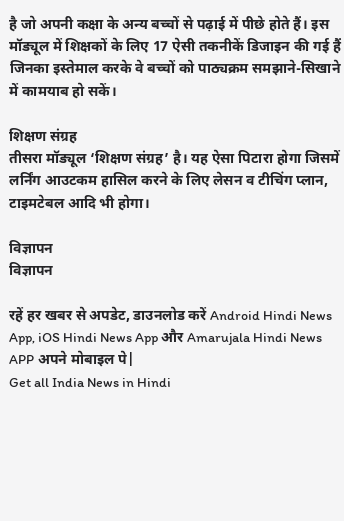है जो अपनी कक्षा के अन्य बच्चों से पढ़ाई में पीछे होते हैं। इस मॉड्यूल में शिक्षकों के लिए 17 ऐसी तकनीकें डिजाइन की गई हैं जिनका इस्तेमाल करके वे बच्चों को पाठ्यक्रम समझाने-सिखाने में कामयाब हो सकें।

शिक्षण संग्रह
तीसरा मॉड्यूल ‘शिक्षण संग्रह’ है। यह ऐसा पिटारा होगा जिसमें लर्निंग आउटकम हासिल करने के लिए लेसन व टीचिंग प्लान, टाइमटेबल आदि भी होगा।

विज्ञापन
विज्ञापन

रहें हर खबर से अपडेट, डाउनलोड करें Android Hindi News App, iOS Hindi News App और Amarujala Hindi News APP अपने मोबाइल पे|
Get all India News in Hindi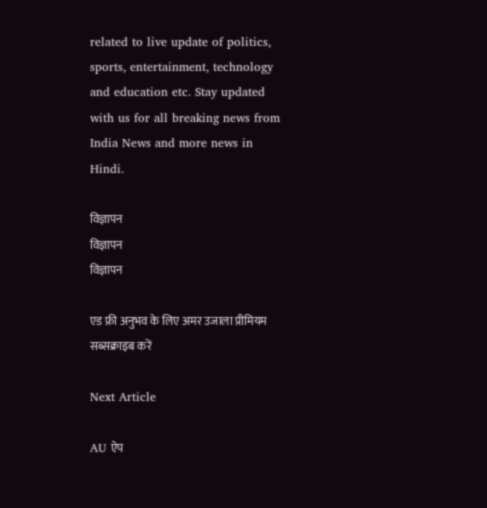related to live update of politics, sports, entertainment, technology and education etc. Stay updated with us for all breaking news from India News and more news in Hindi.

विज्ञापन
विज्ञापन
विज्ञापन

एड फ्री अनुभव के लिए अमर उजाला प्रीमियम सब्सक्राइब करें

Next Article

AU ऐप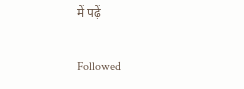में पढ़ें

Followed